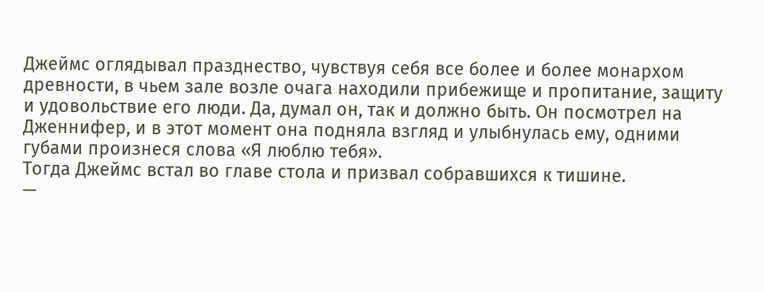Джеймс оглядывал празднество, чувствуя себя все более и более монархом древности, в чьем зале возле очага находили прибежище и пропитание, защиту и удовольствие его люди. Да, думал он, так и должно быть. Он посмотрел на Дженнифер, и в этот момент она подняла взгляд и улыбнулась ему, одними губами произнеся слова «Я люблю тебя».
Тогда Джеймс встал во главе стола и призвал собравшихся к тишине.
—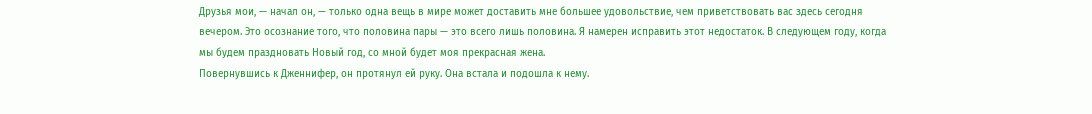Друзья мои, — начал он, — только одна вещь в мире может доставить мне большее удовольствие, чем приветствовать вас здесь сегодня вечером. Это осознание того, что половина пары — это всего лишь половина. Я намерен исправить этот недостаток. В следующем году, когда мы будем праздновать Новый год, со мной будет моя прекрасная жена.
Повернувшись к Дженнифер, он протянул ей руку. Она встала и подошла к нему.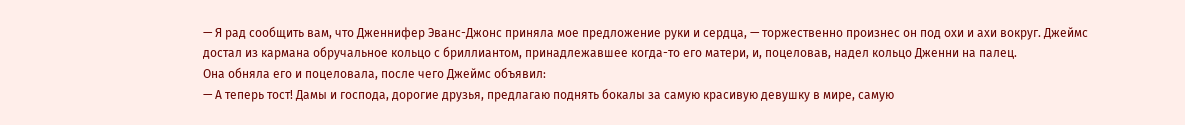— Я рад сообщить вам, что Дженнифер Эванс-Джонс приняла мое предложение руки и сердца, — торжественно произнес он под охи и ахи вокруг. Джеймс достал из кармана обручальное кольцо с бриллиантом, принадлежавшее когда-то его матери, и, поцеловав, надел кольцо Дженни на палец.
Она обняла его и поцеловала, после чего Джеймс объявил:
— А теперь тост! Дамы и господа, дорогие друзья, предлагаю поднять бокалы за самую красивую девушку в мире, самую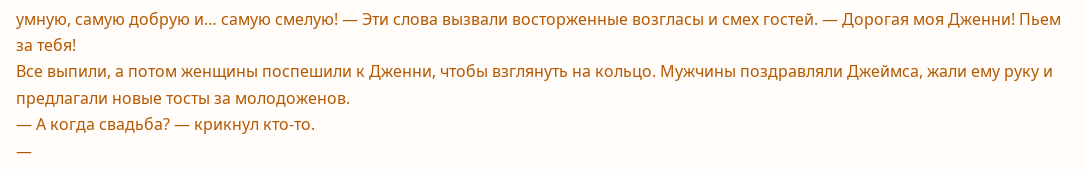умную, самую добрую и… самую смелую! — Эти слова вызвали восторженные возгласы и смех гостей. — Дорогая моя Дженни! Пьем за тебя!
Все выпили, а потом женщины поспешили к Дженни, чтобы взглянуть на кольцо. Мужчины поздравляли Джеймса, жали ему руку и предлагали новые тосты за молодоженов.
— А когда свадьба? — крикнул кто-то.
—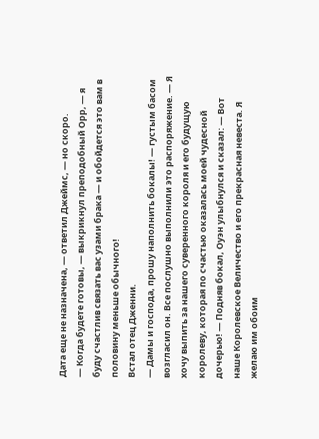Дата еще не назначена, — ответил Джеймс, — но скоро.
— Когда будете готовы, — выкрикнул преподобный Орр, — я буду счастлив связать вас узами брака — и обойдется это вам в половину меньше обычного!
Встал отец Дженни.
— Дамы и господа, прошу наполнить бокалы! — густым басом возгласил он. Все послушно выполнили это распоряжение. — Я хочу выпить за нашего суверенного короля и его будущую королеву, которая по счастью оказалась моей чудесной дочерью! — Подняв бокал, Оуэн улыбнулся и сказал: — Вот наше Королевское Величество и его прекрасная невеста. Я желаю им обоим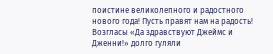поистине великолепного и радостного нового года! Пусть правят нам на радость!
Возгласы «Да здравствуют Джеймс и Дженни!» долго гуляли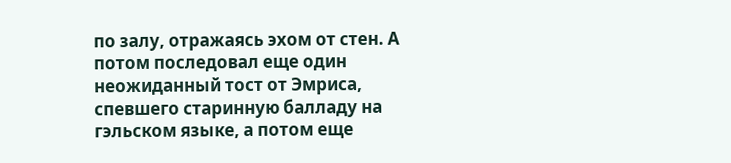по залу, отражаясь эхом от стен. А потом последовал еще один неожиданный тост от Эмриса, спевшего старинную балладу на гэльском языке, а потом еще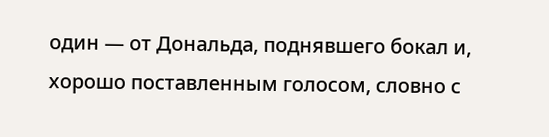один — от Дональда, поднявшего бокал и, хорошо поставленным голосом, словно с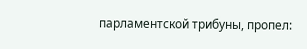парламентской трибуны, пропел: